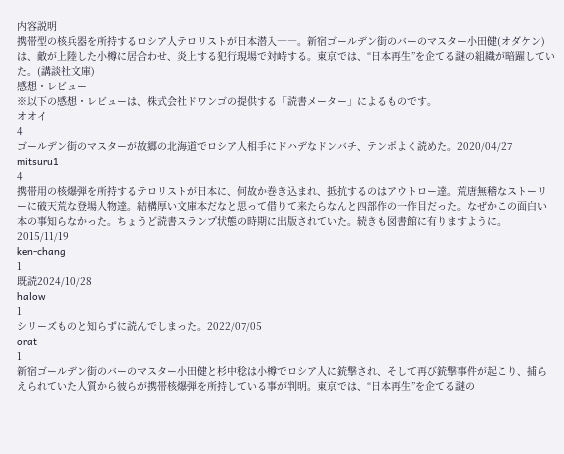内容説明
携帯型の核兵器を所持するロシア人テロリストが日本潜入――。新宿ゴールデン街のバーのマスター小田健(オダケン)は、敵が上陸した小樽に居合わせ、炎上する犯行現場で対峙する。東京では、“日本再生”を企てる謎の組織が暗躍していた。(講談社文庫)
感想・レビュー
※以下の感想・レビューは、株式会社ドワンゴの提供する「読書メーター」によるものです。
オオイ
4
ゴールデン街のマスターが故郷の北海道でロシア人相手にドハデなドンバチ、テンポよく読めた。2020/04/27
mitsuru1
4
携帯用の核爆弾を所持するテロリストが日本に、何故か巻き込まれ、抵抗するのはアウトロー達。荒唐無稽なストーリーに破天荒な登場人物達。結構厚い文庫本だなと思って借りて来たらなんと四部作の一作目だった。なぜかこの面白い本の事知らなかった。ちょうど読書スランプ状態の時期に出版されていた。続きも図書館に有りますように。2015/11/19
ken-chang
1
既読2024/10/28
halow
1
シリーズものと知らずに読んでしまった。2022/07/05
orat
1
新宿ゴールデン街のバーのマスター小田健と杉中稔は小樽でロシア人に銃撃され、そして再び銃撃事件が起こり、捕らえられていた人質から彼らが携帯核爆弾を所持している事が判明。東京では、“日本再生”を企てる謎の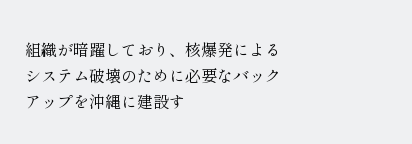組織が暗躍しており、核爆発によるシステム破壊のために必要なバックアップを沖縄に建設す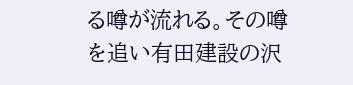る噂が流れる。その噂を追い有田建設の沢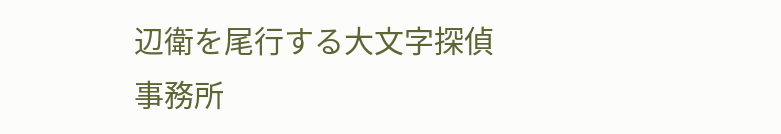辺衛を尾行する大文字探偵事務所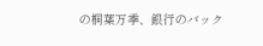の桐葉万季、銀行のバック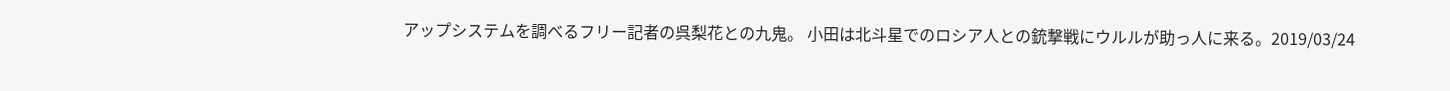アップシステムを調べるフリー記者の呉梨花との九鬼。 小田は北斗星でのロシア人との銃撃戦にウルルが助っ人に来る。2019/03/24